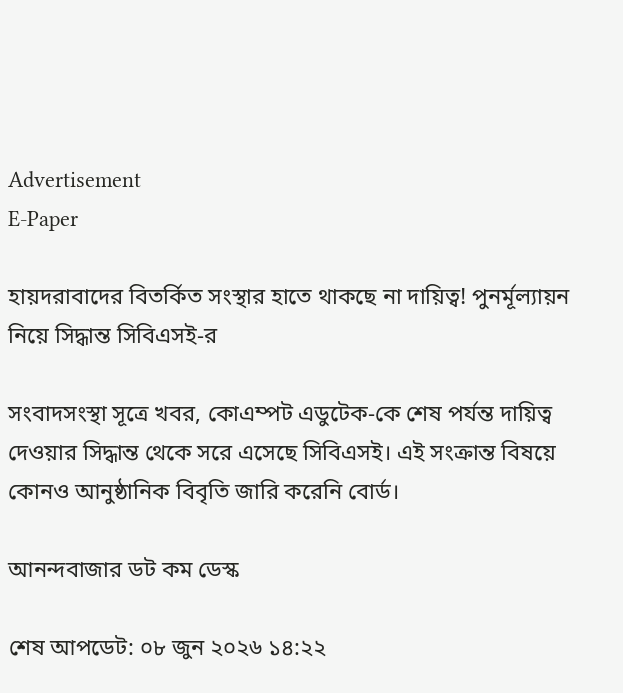Advertisement
E-Paper

হায়দরাবাদের বিতর্কিত সংস্থার হাতে থাকছে না দায়িত্ব! পুনর্মূল্যায়ন নিয়ে সিদ্ধান্ত সিবিএসই-র

সংবাদসংস্থা সূত্রে খবর, কোএম্পট এডুটেক-কে শেষ পর্যন্ত দায়িত্ব দেওয়ার সিদ্ধান্ত থেকে সরে এসেছে সিবিএসই। এই সংক্রান্ত বিষয়ে কোনও আনুষ্ঠানিক বিবৃতি জারি করেনি বোর্ড।

আনন্দবাজার ডট কম ডেস্ক

শেষ আপডেট: ০৮ জুন ২০২৬ ১৪:২২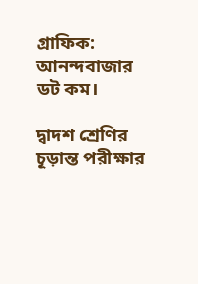গ্রাফিক: আনন্দবাজার ডট কম।

দ্বাদশ শ্রেণির চূড়ান্ত পরীক্ষার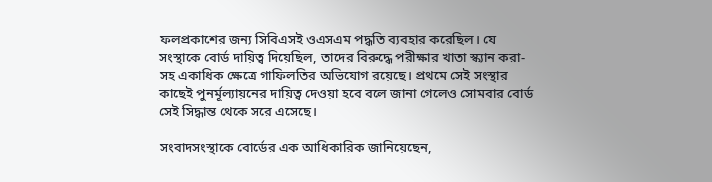ফলপ্রকাশের জন্য সিবিএসই ওএসএম পদ্ধতি ব্যবহার করেছিল। যে সংস্থাকে বোর্ড দায়িত্ব দিয়েছিল, তাদের বিরুদ্ধে পরীক্ষার খাতা স্ক্যান করা-সহ একাধিক ক্ষেত্রে গাফিলতির অভিযোগ রয়েছে। প্রথমে সেই সংস্থার কাছেই পুনর্মূল্যায়নের দায়িত্ব দেওয়া হবে বলে জানা গেলেও সোমবার বোর্ড সেই সিদ্ধান্ত থেকে সরে এসেছে।

সংবাদসংস্থাকে বোর্ডের এক আধিকারিক জানিয়েছেন,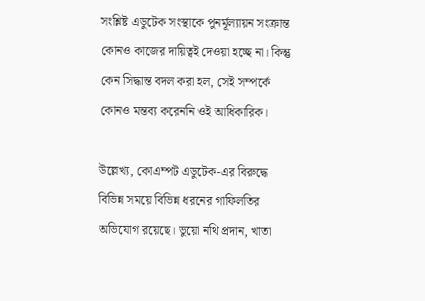সংশ্লিষ্ট এডুটেক সংস্থাকে পুনর্মূল্যায়ন সংক্রান্ত কোনও কাজের দায়িত্বই দেওয়া হচ্ছে না। কিন্তু কেন সিদ্ধান্ত বদল করা হল, সেই সম্পর্কে কোনও মন্তব্য করেননি ওই আধিকারিক।

উল্লেখ্য, কোএম্পট এডুটেক-এর বিরুদ্ধে বিভিন্ন সময়ে বিভিন্ন ধরনের গাফিলতির অভিযোগ রয়েছে। ভুয়ো নথি প্রদান, খাতা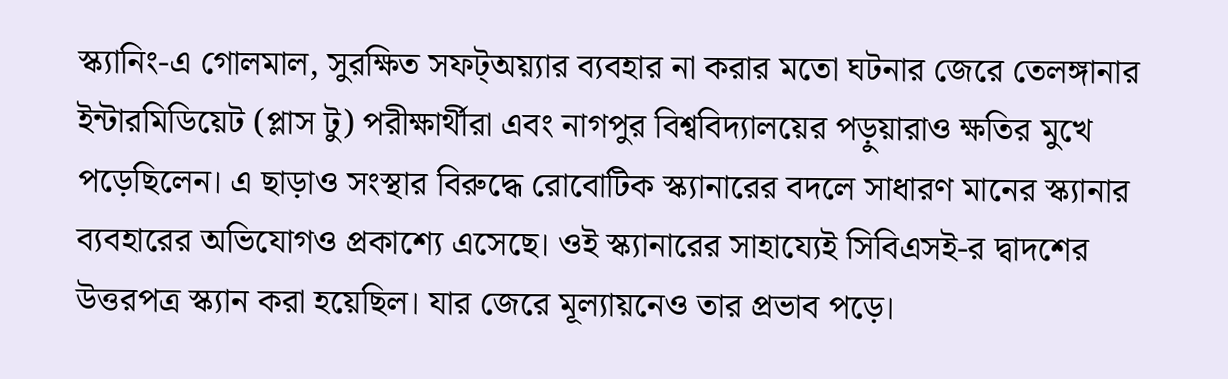স্ক্যানিং-এ গোলমাল, সুরক্ষিত সফট্অয়্যার ব্যবহার না করার মতো ঘটনার জেরে তেলঙ্গানার ইন্টারমিডিয়েট (প্লাস টু) পরীক্ষার্থীরা এবং নাগপুর বিশ্ববিদ্যালয়ের পড়ুয়ারাও ক্ষতির মুখে পড়েছিলেন। এ ছাড়াও সংস্থার বিরুদ্ধে রোবোটিক স্ক্যানারের বদলে সাধারণ মানের স্ক্যানার ব্যবহারের অভিযোগও প্রকাশ্যে এসেছে। ওই স্ক্যানারের সাহায্যেই সিবিএসই-র দ্বাদশের উত্তরপত্র স্ক্যান করা হয়েছিল। যার জেরে মূল্যায়নেও তার প্রভাব পড়ে।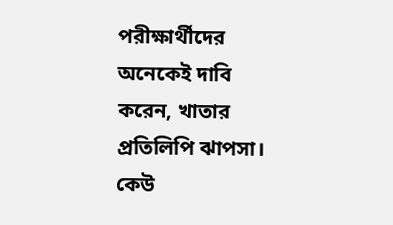পরীক্ষার্থীদের অনেকেই দাবি করেন, খাতার প্রতিলিপি ঝাপসা। কেউ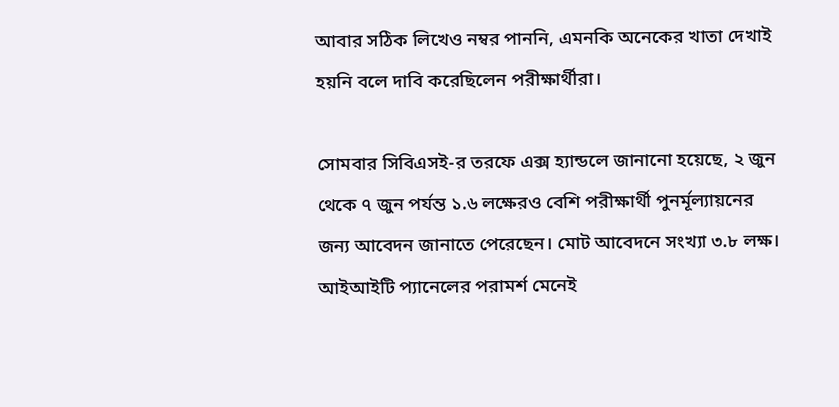আবার সঠিক লিখেও নম্বর পাননি, এমনকি অনেকের খাতা দেখাই হয়নি বলে দাবি করেছিলেন পরীক্ষার্থীরা।

সোমবার সিবিএসই-র তরফে এক্স হ্যান্ডলে জানানো হয়েছে, ২ জুন থেকে ৭ জুন পর্যন্ত ১.৬ লক্ষেরও বেশি পরীক্ষার্থী পুনর্মূল্যায়নের জন্য আবেদন জানাতে পেরেছেন। মোট আবেদনে সংখ্যা ৩.৮ লক্ষ। আইআইটি প্যানেলের পরামর্শ মেনেই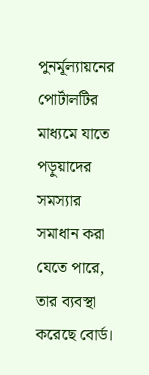পুনর্মূল্যায়নের পোর্টালটির মাধ্যমে যাতে পড়ুয়াদের সমস্যার সমাধান করা যেতে পারে, তার ব্যবস্থা করেছে বোর্ড।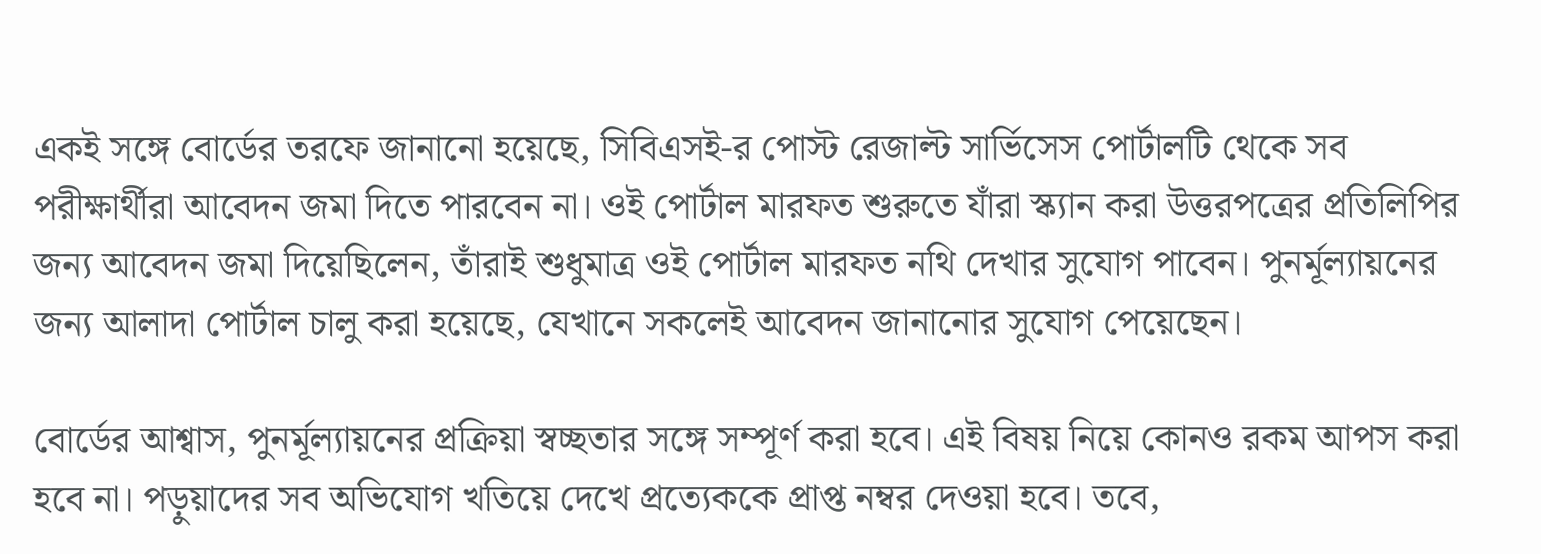একই সঙ্গে বোর্ডের তরফে জানানো হয়েছে, সিবিএসই-র পোস্ট রেজাল্ট সার্ভিসেস পোর্টালটি থেকে সব পরীক্ষার্থীরা আবেদন জমা দিতে পারবেন না। ওই পোর্টাল মারফত শুরুতে যাঁরা স্ক্যান করা উত্তরপত্রের প্রতিলিপির জন্য আবেদন জমা দিয়েছিলেন, তাঁরাই শুধুমাত্র ওই পোর্টাল মারফত নথি দেখার সুযোগ পাবেন। পুনর্মূল্যায়নের জন্য আলাদা পোর্টাল চালু করা হয়েছে, যেখানে সকলেই আবেদন জানানোর সুযোগ পেয়েছেন।

বোর্ডের আশ্বাস, পুনর্মূল্যায়নের প্রক্রিয়া স্বচ্ছতার সঙ্গে সম্পূর্ণ করা হবে। এই বিষয় নিয়ে কোনও রকম আপস করা হবে না। পড়ুয়াদের সব অভিযোগ খতিয়ে দেখে প্রত্যেককে প্রাপ্ত নম্বর দেওয়া হবে। তবে,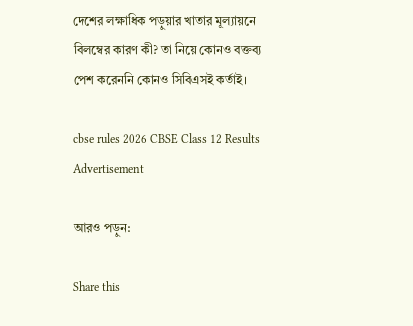দেশের লক্ষাধিক পড়ুয়ার খাতার মূল্যায়নে বিলম্বের কারণ কী? তা নিয়ে কোনও বক্তব্য পেশ করেননি কোনও সিবিএসই কর্তাই।

cbse rules 2026 CBSE Class 12 Results
Advertisement

আরও পড়ুন:

Share this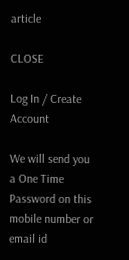article

CLOSE

Log In / Create Account

We will send you a One Time Password on this mobile number or email id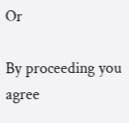Or

By proceeding you agree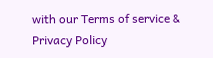with our Terms of service & Privacy Policy